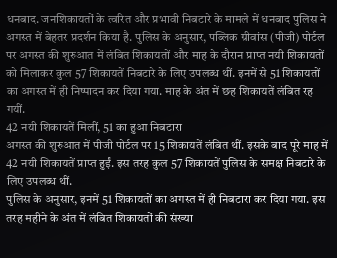धनबाद. जनशिकायतों के त्वरित और प्रभावी निबटारे के मामले में धनबाद पुलिस ने अगस्त में बेहतर प्रदर्शन किया है. पुलिस के अनुसार, पब्लिक ग्रीवांस (पीजी) पोर्टल पर अगस्त की शुरुआत में लंबित शिकायतों और माह के दौरान प्राप्त नयी शिकायतों को मिलाकर कुल 57 शिकायतें निबटारे के लिए उपलब्ध थीं. इनमें से 51 शिकायतों का अगस्त में ही निष्पादन कर दिया गया. माह के अंत में छह शिकायतें लंबित रह गयीं.
42 नयी शिकायतें मिलीं, 51 का हुआ निबटारा
अगस्त की शुरुआत में पीजी पोर्टल पर 15 शिकायतें लंबित थीं. इसके बाद पूरे माह में 42 नयी शिकायतें प्राप्त हुईं. इस तरह कुल 57 शिकायतें पुलिस के समक्ष निबटारे के लिए उपलब्ध थीं.
पुलिस के अनुसार, इनमें 51 शिकायतों का अगस्त में ही निबटारा कर दिया गया. इस तरह महीने के अंत में लंबित शिकायतों की संख्या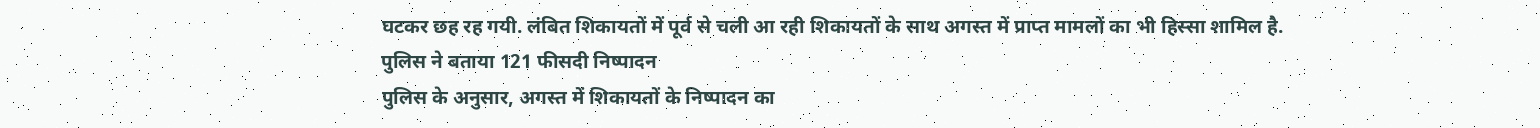घटकर छह रह गयी. लंबित शिकायतों में पूर्व से चली आ रही शिकायतों के साथ अगस्त में प्राप्त मामलों का भी हिस्सा शामिल है.
पुलिस ने बताया 121 फीसदी निष्पादन
पुलिस के अनुसार, अगस्त में शिकायतों के निष्पादन का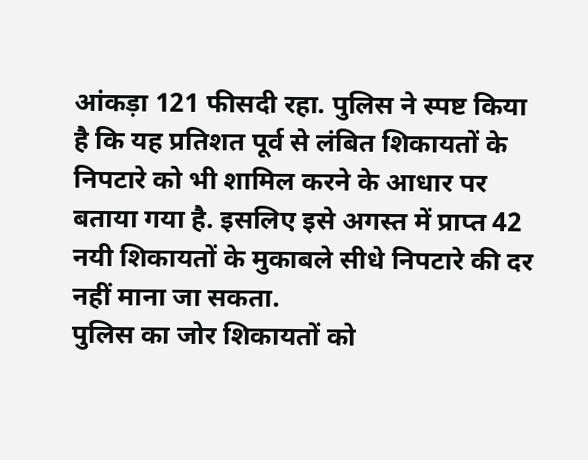आंकड़ा 121 फीसदी रहा. पुलिस ने स्पष्ट किया है कि यह प्रतिशत पूर्व से लंबित शिकायतों के निपटारे को भी शामिल करने के आधार पर बताया गया है. इसलिए इसे अगस्त में प्राप्त 42 नयी शिकायतों के मुकाबले सीधे निपटारे की दर नहीं माना जा सकता.
पुलिस का जोर शिकायतों को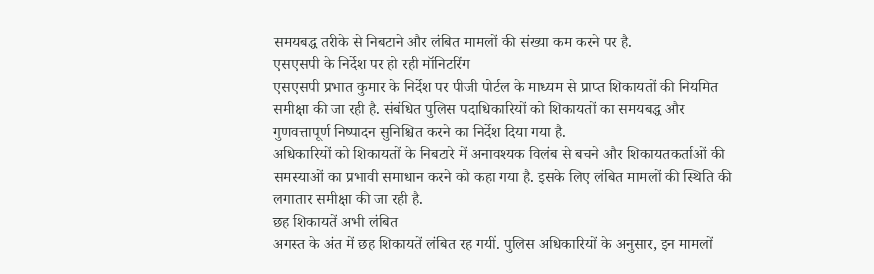समयबद्ध तरीके से निबटाने और लंबित मामलों की संख्या कम करने पर है.
एसएसपी के निर्देश पर हो रही मॉनिटरिंग
एसएसपी प्रभात कुमार के निर्देश पर पीजी पोर्टल के माध्यम से प्राप्त शिकायतों की नियमित समीक्षा की जा रही है. संबंधित पुलिस पदाधिकारियों को शिकायतों का समयबद्ध और गुणवत्तापूर्ण निष्पादन सुनिश्चित करने का निर्देश दिया गया है.
अधिकारियों को शिकायतों के निबटारे में अनावश्यक विलंब से बचने और शिकायतकर्ताओं की समस्याओं का प्रभावी समाधान करने को कहा गया है. इसके लिए लंबित मामलों की स्थिति की लगातार समीक्षा की जा रही है.
छह शिकायतें अभी लंबित
अगस्त के अंत में छह शिकायतें लंबित रह गयीं. पुलिस अधिकारियों के अनुसार, इन मामलों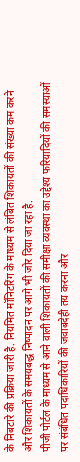के निबटारे की प्रक्रिया जारी है. नियमित मॉनिटरिंग के माध्यम से लंबित शिकायतों की संख्या कम करने और शिकायतों के समयबद्ध निष्पादन पर आगे भी जोर दिया जा रहा है.
पीजी पोर्टल के माध्यम से आने वाली शिकायतों की समीक्षा व्यवस्था का उद्देश्य फरियादियों की समस्याओं पर संबंधित पदाधिकारियों की जवाबदेही तय करना और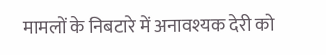मामलों के निबटारे में अनावश्यक देरी को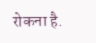रोकना है.